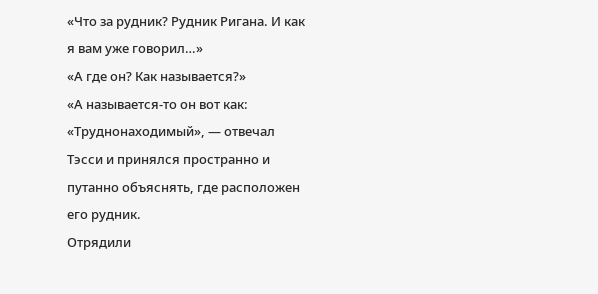«Что за рудник? Рудник Ригана. И как я вам уже говорил…»
«А где он? Как называется?»
«А называется-то он вот как: «Труднонаходимый», — отвечал Тэсси и принялся пространно и путанно объяснять, где расположен его рудник.
Отрядили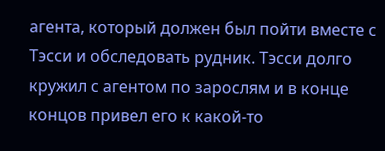агента, который должен был пойти вместе с Тэсси и обследовать рудник. Тэсси долго кружил с агентом по зарослям и в конце концов привел его к какой-то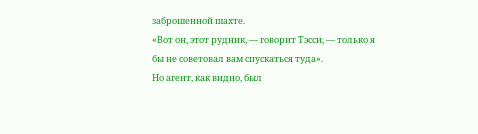заброшенной шахте.
«Вот он, этот рудник, — говорит Тэсси, — только я бы не советовал вам спускаться туда».
Но агент, как видно, был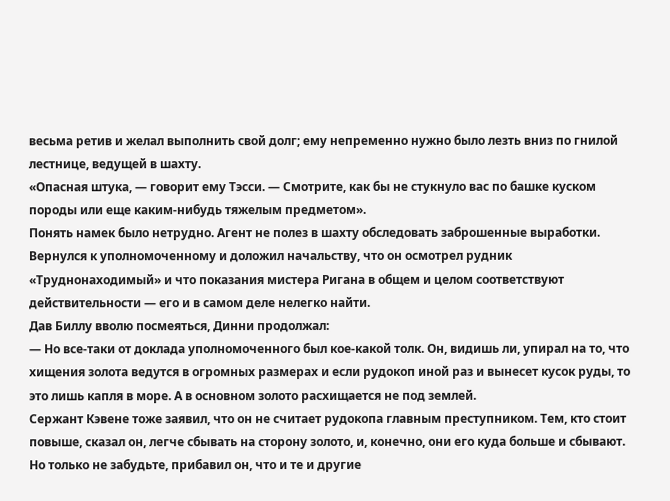весьма ретив и желал выполнить свой долг; ему непременно нужно было лезть вниз по гнилой лестнице, ведущей в шахту.
«Опасная штука, — говорит ему Тэсси. — Смотрите, как бы не стукнуло вас по башке куском породы или еще каким-нибудь тяжелым предметом».
Понять намек было нетрудно. Агент не полез в шахту обследовать заброшенные выработки. Вернулся к уполномоченному и доложил начальству, что он осмотрел рудник «Труднонаходимый» и что показания мистера Ригана в общем и целом соответствуют действительности — его и в самом деле нелегко найти.
Дав Биллу вволю посмеяться, Динни продолжал:
— Но все-таки от доклада уполномоченного был кое-какой толк. Он, видишь ли, упирал на то, что хищения золота ведутся в огромных размерах и если рудокоп иной раз и вынесет кусок руды, то это лишь капля в море. А в основном золото расхищается не под землей.
Сержант Кэвене тоже заявил, что он не считает рудокопа главным преступником. Тем, кто стоит повыше, сказал он, легче сбывать на сторону золото, и, конечно, они его куда больше и сбывают. Но только не забудьте, прибавил он, что и те и другие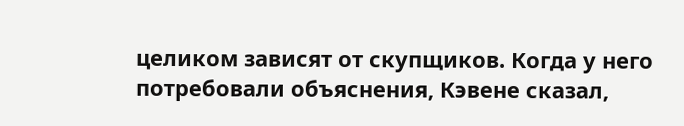целиком зависят от скупщиков. Когда у него потребовали объяснения, Кэвене сказал,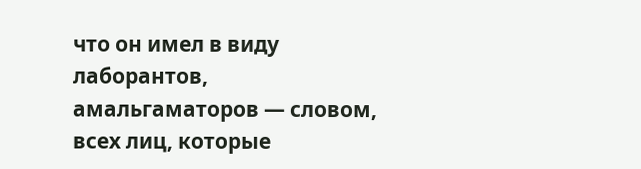что он имел в виду лаборантов, амальгаматоров — словом, всех лиц, которые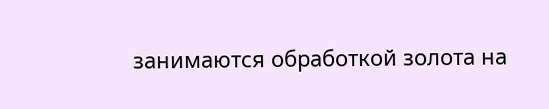занимаются обработкой золота на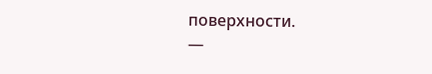поверхности.
—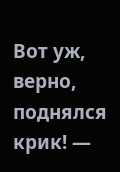Вот уж, верно, поднялся крик! —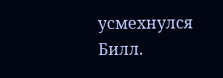усмехнулся Билл.